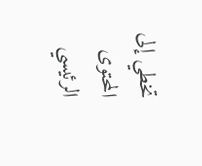تخطي إلى المحتوى الرئيسي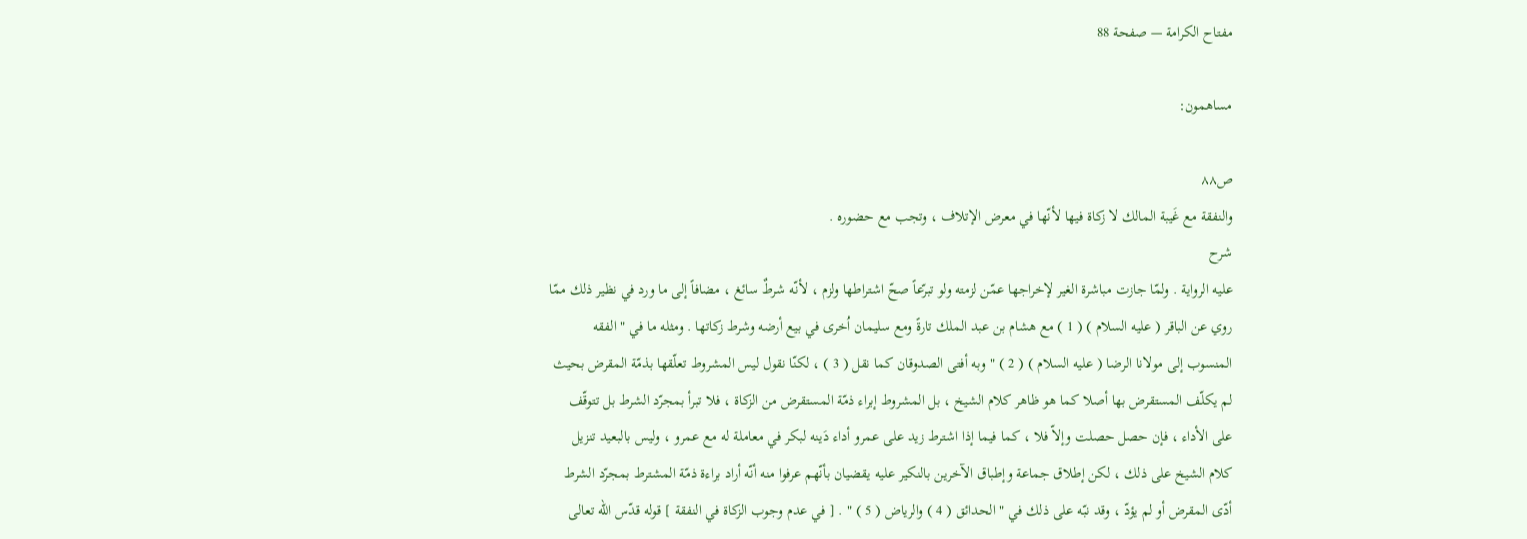مفتاح الكرامة — صفحة 88

مساهمون:

ص٨٨
والنفقة مع غَيبة المالك لا زكاة فيها لأنّها في معرض الإتلاف ، وتجب مع حضوره .
شرح
عليه الرواية . ولمّا جازت مباشرة الغير لإخراجها عمّن لزمته ولو تبرّعاً صحّ اشتراطها ولزم ، لأنّه شرطٌ سائغ ، مضافاً إلى ما ورد في نظير ذلك ممّا روي عن الباقر ( عليه السلام ) ( 1 ) مع هشام بن عبد الملك تارةً ومع سليمان اُخرى في بيع أرضه وشرط زكاتها . ومثله ما في " الفقه المنسوب إلى مولانا الرضا ( عليه السلام ) ( 2 ) " وبه أفتى الصدوقان كما نقل ( 3 ) ، لكنّا نقول ليس المشروط تعلّقها بذمّة المقرض بحيث لم يكلّف المستقرض بها أصلا كما هو ظاهر كلام الشيخ ، بل المشروط إبراء ذمّة المستقرض من الزكاة ، فلا تبرأ بمجرّد الشرط بل تتوقّف على الأداء ، فإن حصل حصلت وإلاّ فلا ، كما فيما إذا اشترط زيد على عمرو أداء دَينه لبكر في معاملة له مع عمرو ، وليس بالبعيد تنزيل كلام الشيخ على ذلك ، لكن إطلاق جماعة وإطباق الآخرين بالنكير عليه يقضيان بأنّهم عرفوا منه أنّه أراد براءة ذمّة المشترط بمجرّد الشرط أدّى المقرض أو لم يؤدّ ، وقد نبّه على ذلك في " الحدائق ( 4 ) والرياض ( 5 ) " . [ في عدم وجوب الزكاة في النفقة ] قوله قدّس الله تعالى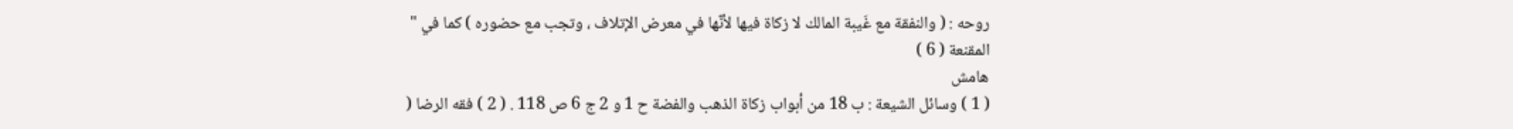روحه : ( والنفقة مع غَيبة المالك لا زكاة فيها لأنّها في معرض الإتلاف ، وتجب مع حضوره ) كما في " المقنعة ( 6 )
هامش
( 1 ) وسائل الشيعة : ب 18 من أبواب زكاة الذهب والفضة ح 1 و 2 ج 6 ص 118 . ( 2 ) فقه الرضا (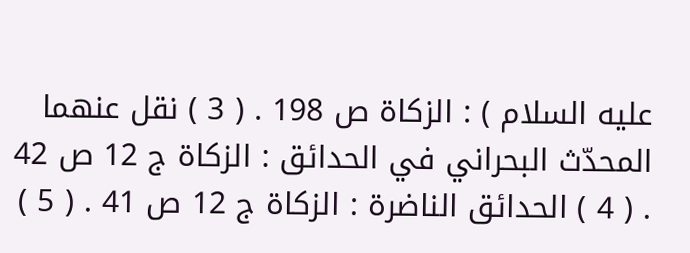عليه السلام ) : الزكاة ص 198 . ( 3 ) نقل عنهما المحدّث البحراني في الحدائق : الزكاة ج 12 ص 42 . ( 4 ) الحدائق الناضرة : الزكاة ج 12 ص 41 . ( 5 )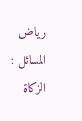رياض المسائل : الزكاة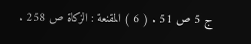ج 5 ص 51 . ( 6 ) المقنعة : الزكاة ص 258 .